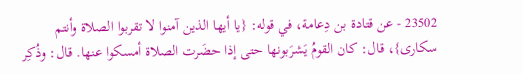23502 - عن قتادة بن دِعامة، في قوله: {يا أيها الذين آمنوا لا تقربوا الصلاة وأنتم سكارى}، قال: كان القومُ يَشرَبونها حتى إذا حضَرت الصلاة أمسكوا عنها. قال: وذُكِر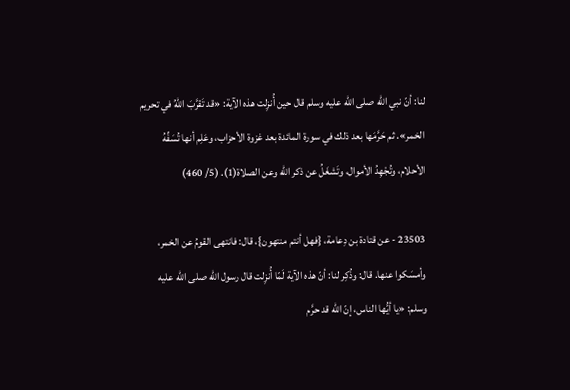لنا: أنّ نبي الله صلى الله عليه وسلم قال حين أُنزِلت هذه الآية: «قد تَقرَّبَ اللهُ في تحريم الخمر». ثم حَرَّمَها بعد ذلك في سورة المائدة بعد غزوة الأحزاب، وعَلِم أنها تُسَفِّهُ الأحلام، وتُجْهِدُ الأموال، وتَشغَلُ عن ذكر الله وعن الصلاة(1). (5/ 460)

23503 - عن قتادة بن دِعامة، {فهل أنتم منتهون}، قال: فانتهى القومُ عن الخمر، وأمسَكوا عنها. قال: وذُكِر لنا: أنّ هذه الآية لَمّا أُنزِلت قال رسول الله صلى الله عليه وسلم: «يا أيُّها الناس، إنّ الله قد حرَّم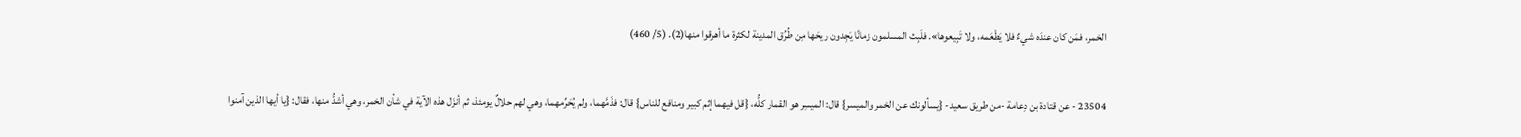الخمر، فمَن كان عندَه شيءٌ فلا يَطْعَمه، ولا تَبِيعوها». فلَبِث المسلمون زمانًا يَجِدون ريحَها مِن طُرُق المدينة لكثرة ما أهرقوا منها(2). (5/ 460)

23504 - عن قتادة بن دِعامة -من طريق سعيد- {يسألونك عن الخمر والميسر} قال: الميسِر هو القمار كلُّه، {قل فيهما إثم كبير ومنافع للناس} قال: فذَمَّهما، ولم يُحَرِّمهما، وهي لهم حلالٌ يومئذ، ثم أنزَل هذه الآية في شأن الخمر، وهي أشدُّ منها، فقال: {يا أيها الذين آمنوا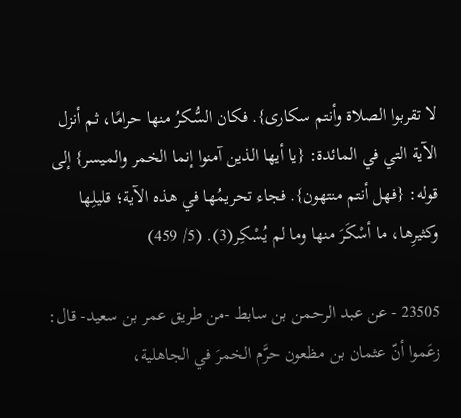لا تقربوا الصلاة وأنتم سكارى}. فكان السُّكرُ منها حرامًا، ثم أنزل الآية التي في المائدة: {يا أيها الذين آمنوا إنما الخمر والميسر} إلى قوله: {فهل أنتم منتهون}. فجاء تحريمُها في هذه الآية؛ قليلِها وكثيرِها، ما أسْكَرَ منها وما لم يُسْكِر(3). (5/ 459)

23505 - عن عبد الرحمن بن سابط -من طريق عمر بن سعيد- قال: زعَموا أنّ عثمان بن مظعون حرَّم الخمرَ في الجاهلية،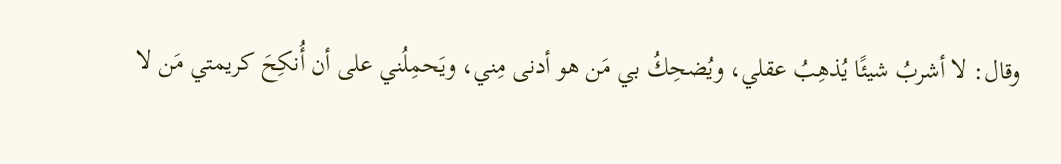وقال: لا أشربُ شيئًا يُذهِبُ عقلي، ويُضحِكُ بي مَن هو أدنى مِني، ويَحمِلُني على أن أُنكِحَ كريمتي مَن لا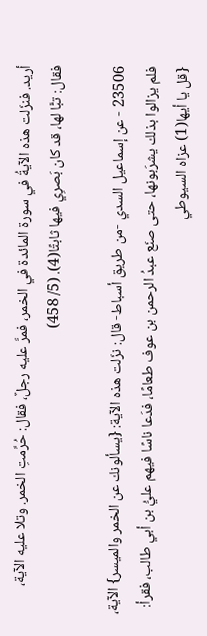أريد. فنزَلت هذه الآيةُ في سورة المائدة في الخمر، فمرَّ عليه رجلٌ، فقال: حُرِّمتِ الخمر. وتلا عليه الآية، فقال: تبًّا لها، قد كان بَصرِي فيها ثابتًا(4). (5/ 458)

23506 - عن إسماعيل السدي -من طريق أسباط- قال: نزَلت هذه الآية: {يسألونك عن الخمر والميسر} الآية، فلم يزالوا بذلك يشرَبونها، حتى صنَع عبدُ الرحمن بن عوف طعامًا، فدَعا ناسًا فيهم عليُّ بن أبي طالب، فقرأ: {قل يا أيها(1) عزاه السيوطي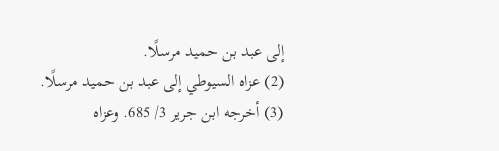إلى عبد بن حميد مرسلًا.
(2) عزاه السيوطي إلى عبد بن حميد مرسلًا.
(3) أخرجه ابن جرير 3/ 685. وعزاه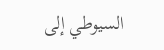السيوطي إلى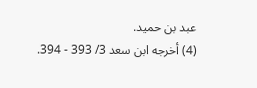عبد بن حميد.
(4) أخرجه ابن سعد 3/ 393 - 394.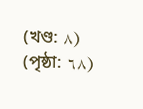(খণ্ড: ٨) (পৃষ্ঠা: ٦٨)